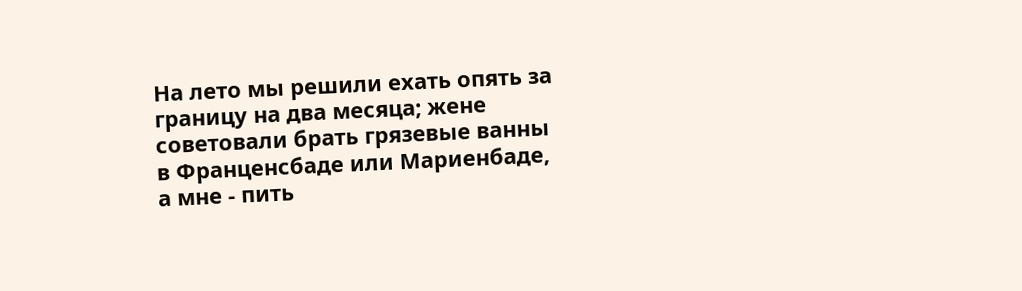На лето мы решили ехать опять за границу на два месяца; жене советовали брать грязевые ванны в Франценсбаде или Мариенбаде, а мне - пить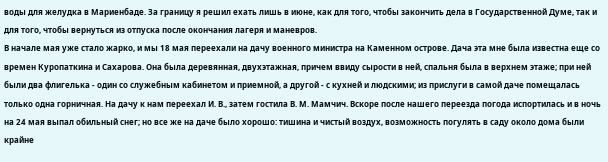воды для желудка в Мариенбаде. За границу я решил ехать лишь в июне, как для того, чтобы закончить дела в Государственной Думе, так и для того, чтобы вернуться из отпуска после окончания лагеря и маневров.
В начале мая уже стало жарко, и мы 18 мая переехали на дачу военного министра на Каменном острове. Дача эта мне была известна еще со времен Куропаткина и Сахарова. Она была деревянная, двухэтажная, причем ввиду сырости в ней, спальня была в верхнем этаже; при ней были два флигелька - один со служебным кабинетом и приемной, а другой - с кухней и людскими; из прислуги в самой даче помещалась только одна горничная. На дачу к нам переехал И. В., затем гостила В. М. Мамчич. Вскоре после нашего переезда погода испортилась и в ночь на 24 мая выпал обильный снег; но все же на даче было хорошо: тишина и чистый воздух, возможность погулять в саду около дома были крайне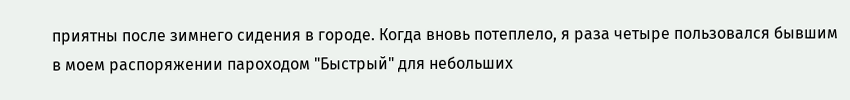приятны после зимнего сидения в городе. Когда вновь потеплело, я раза четыре пользовался бывшим в моем распоряжении пароходом "Быстрый" для небольших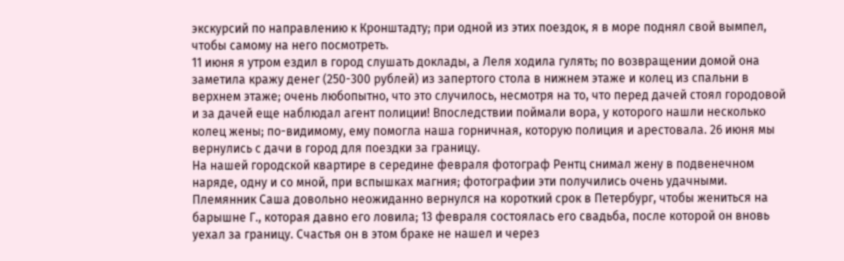экскурсий по направлению к Кронштадту; при одной из этих поездок, я в море поднял свой вымпел, чтобы самому на него посмотреть.
11 июня я утром ездил в город слушать доклады, а Леля ходила гулять; по возвращении домой она заметила кражу денег (250-300 рублей) из запертого стола в нижнем этаже и колец из спальни в верхнем этаже; очень любопытно, что это случилось, несмотря на то, что перед дачей стоял городовой и за дачей еще наблюдал агент полиции! Впоследствии поймали вора, у которого нашли несколько колец жены; по-видимому, ему помогла наша горничная, которую полиция и арестовала. 26 июня мы вернулись с дачи в город для поездки за границу.
На нашей городской квартире в середине февраля фотограф Рентц снимал жену в подвенечном наряде, одну и со мной, при вспышках магния; фотографии эти получились очень удачными.
Племянник Саша довольно неожиданно вернулся на короткий срок в Петербург, чтобы жениться на барышне Г., которая давно его ловила; 13 февраля состоялась его свадьба, после которой он вновь уехал за границу. Счастья он в этом браке не нашел и через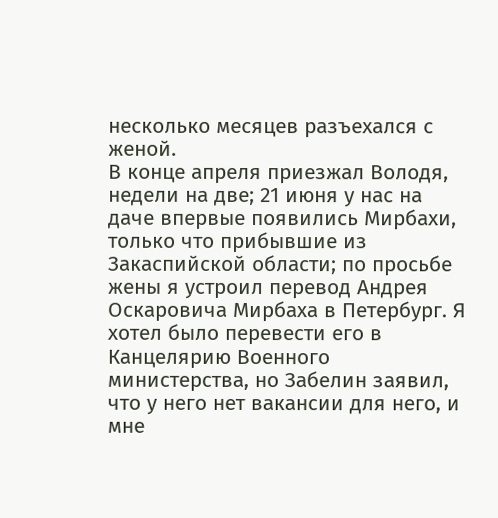несколько месяцев разъехался с женой.
В конце апреля приезжал Володя, недели на две; 21 июня у нас на даче впервые появились Мирбахи, только что прибывшие из Закаспийской области; по просьбе жены я устроил перевод Андрея Оскаровича Мирбаха в Петербург. Я хотел было перевести его в Канцелярию Военного министерства, но Забелин заявил, что у него нет вакансии для него, и мне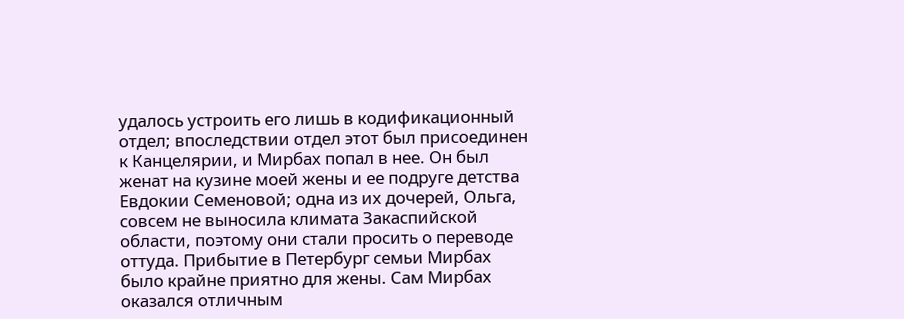удалось устроить его лишь в кодификационный отдел; впоследствии отдел этот был присоединен к Канцелярии, и Мирбах попал в нее. Он был женат на кузине моей жены и ее подруге детства Евдокии Семеновой; одна из их дочерей, Ольга, совсем не выносила климата Закаспийской области, поэтому они стали просить о переводе оттуда. Прибытие в Петербург семьи Мирбах было крайне приятно для жены. Сам Мирбах оказался отличным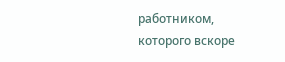работником, которого вскоре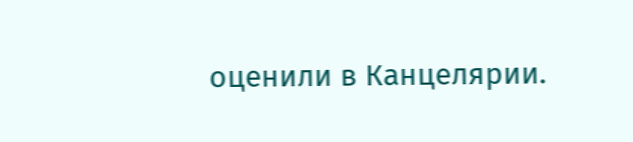оценили в Канцелярии.